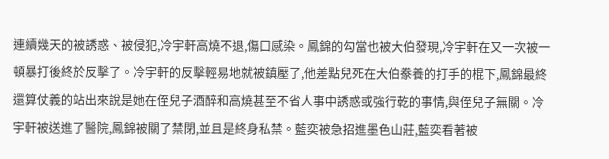連續幾天的被誘惑、被侵犯,冷宇軒高燒不退,傷口感染。鳳錦的勾當也被大伯發現,冷宇軒在又一次被一頓暴打後終於反擊了。冷宇軒的反擊輕易地就被鎮壓了,他差點兒死在大伯豢養的打手的棍下,鳳錦最終還算仗義的站出來說是她在侄兒子酒醉和高燒甚至不省人事中誘惑或強行乾的事情,與侄兒子無關。冷宇軒被送進了醫院,鳳錦被關了禁閉,並且是終身私禁。藍奕被急招進墨色山莊,藍奕看著被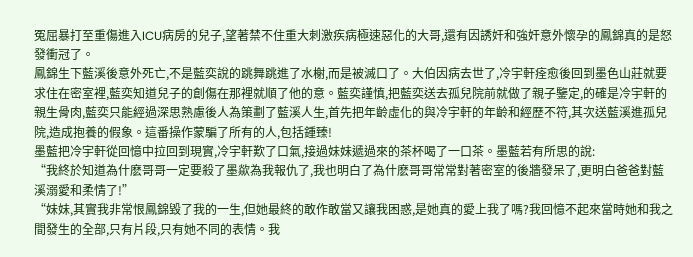冤屈暴打至重傷進入ICU病房的兒子,望著禁不住重大刺激疾病極速惡化的大哥,還有因誘奸和強奸意外懷孕的鳳錦真的是怒發衝冠了。
鳳錦生下藍溪後意外死亡,不是藍奕說的跳舞跳進了水榭,而是被滅口了。大伯因病去世了,冷宇軒痊愈後回到墨色山莊就要求住在密室裡,藍奕知道兒子的創傷在那裡就順了他的意。藍奕謹慎,把藍奕送去孤兒院前就做了親子鑒定,的確是冷宇軒的親生骨肉,藍奕只能經過深思熟慮後人為策劃了藍溪人生,首先把年齡虛化的與冷宇軒的年齡和經歷不符,其次送藍溪進孤兒院,造成抱養的假象。這番操作蒙騙了所有的人,包括鍾臻!
墨藍把冷宇軒從回憶中拉回到現實,冷宇軒歎了口氣,接過妹妹遞過來的茶杯喝了一口茶。墨藍若有所思的說:
“我終於知道為什麽哥哥一定要殺了墨歘為我報仇了,我也明白了為什麽哥哥常常對著密室的後牆發呆了,更明白爸爸對藍溪溺愛和柔情了!”
“妹妹,其實我非常恨鳳錦毀了我的一生,但她最終的敢作敢當又讓我困惑,是她真的愛上我了嗎?我回憶不起來當時她和我之間發生的全部,只有片段,只有她不同的表情。我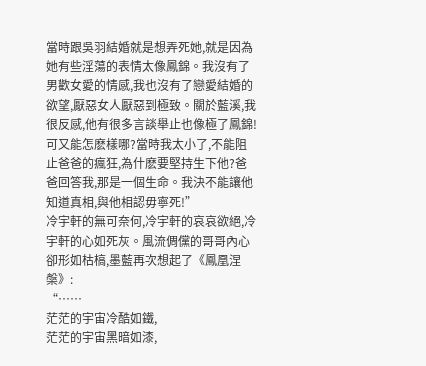當時跟吳羽結婚就是想弄死她,就是因為她有些淫蕩的表情太像鳳錦。我沒有了男歡女愛的情感,我也沒有了戀愛結婚的欲望,厭惡女人厭惡到極致。關於藍溪,我很反感,他有很多言談舉止也像極了鳳錦!可又能怎麽樣哪?當時我太小了,不能阻止爸爸的瘋狂,為什麽要堅持生下他?爸爸回答我,那是一個生命。我決不能讓他知道真相,與他相認毋寧死!”
冷宇軒的無可奈何,冷宇軒的哀哀欲絕,冷宇軒的心如死灰。風流倜儻的哥哥內心卻形如枯槁,墨藍再次想起了《鳳凰涅槃》:
“……
茫茫的宇宙冷酷如鐵,
茫茫的宇宙黑暗如漆,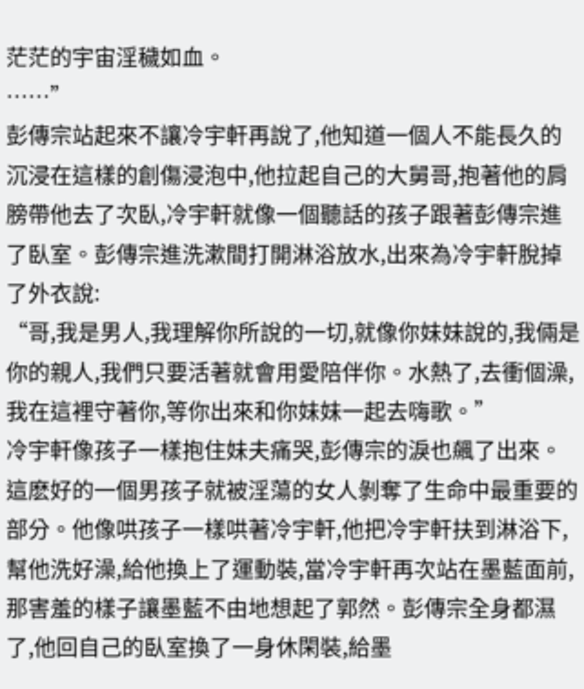茫茫的宇宙淫穢如血。
……”
彭傳宗站起來不讓冷宇軒再說了,他知道一個人不能長久的沉浸在這樣的創傷浸泡中,他拉起自己的大舅哥,抱著他的肩膀帶他去了次臥,冷宇軒就像一個聽話的孩子跟著彭傳宗進了臥室。彭傳宗進洗漱間打開淋浴放水,出來為冷宇軒脫掉了外衣說:
“哥,我是男人,我理解你所說的一切,就像你妹妹說的,我倆是你的親人,我們只要活著就會用愛陪伴你。水熱了,去衝個澡,我在這裡守著你,等你出來和你妹妹一起去嗨歌。”
冷宇軒像孩子一樣抱住妹夫痛哭,彭傳宗的淚也飆了出來。這麽好的一個男孩子就被淫蕩的女人剝奪了生命中最重要的部分。他像哄孩子一樣哄著冷宇軒,他把冷宇軒扶到淋浴下,幫他洗好澡,給他換上了運動裝,當冷宇軒再次站在墨藍面前,那害羞的樣子讓墨藍不由地想起了郭然。彭傳宗全身都濕了,他回自己的臥室換了一身休閑裝,給墨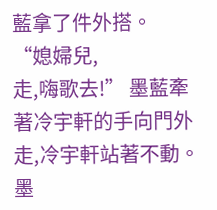藍拿了件外搭。
“媳婦兒,
走,嗨歌去!” 墨藍牽著冷宇軒的手向門外走,冷宇軒站著不動。墨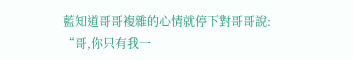藍知道哥哥複雜的心情就停下對哥哥說:
“哥,你只有我一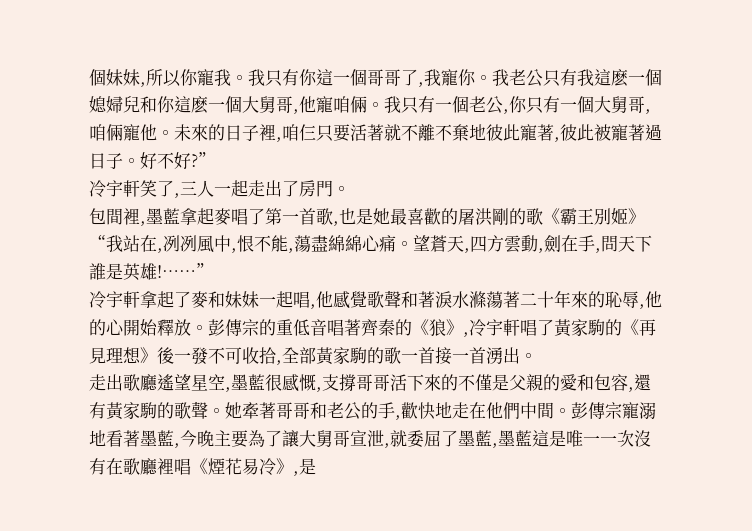個妹妹,所以你寵我。我只有你這一個哥哥了,我寵你。我老公只有我這麽一個媳婦兒和你這麽一個大舅哥,他寵咱倆。我只有一個老公,你只有一個大舅哥,咱倆寵他。未來的日子裡,咱仨只要活著就不離不棄地彼此寵著,彼此被寵著過日子。好不好?”
冷宇軒笑了,三人一起走出了房門。
包間裡,墨藍拿起麥唱了第一首歌,也是她最喜歡的屠洪剛的歌《霸王別姬》
“我站在,冽冽風中,恨不能,蕩盡綿綿心痛。望蒼天,四方雲動,劍在手,問天下誰是英雄!……”
冷宇軒拿起了麥和妹妹一起唱,他感覺歌聲和著淚水滌蕩著二十年來的恥辱,他的心開始釋放。彭傳宗的重低音唱著齊秦的《狼》,冷宇軒唱了黃家駒的《再見理想》後一發不可收拾,全部黃家駒的歌一首接一首湧出。
走出歌廳遙望星空,墨藍很感慨,支撐哥哥活下來的不僅是父親的愛和包容,還有黃家駒的歌聲。她牽著哥哥和老公的手,歡快地走在他們中間。彭傳宗寵溺地看著墨藍,今晚主要為了讓大舅哥宣泄,就委屈了墨藍,墨藍這是唯一一次沒有在歌廳裡唱《煙花易冷》,是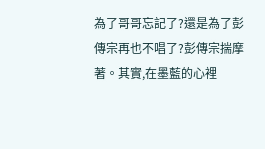為了哥哥忘記了?還是為了彭傳宗再也不唱了?彭傳宗揣摩著。其實,在墨藍的心裡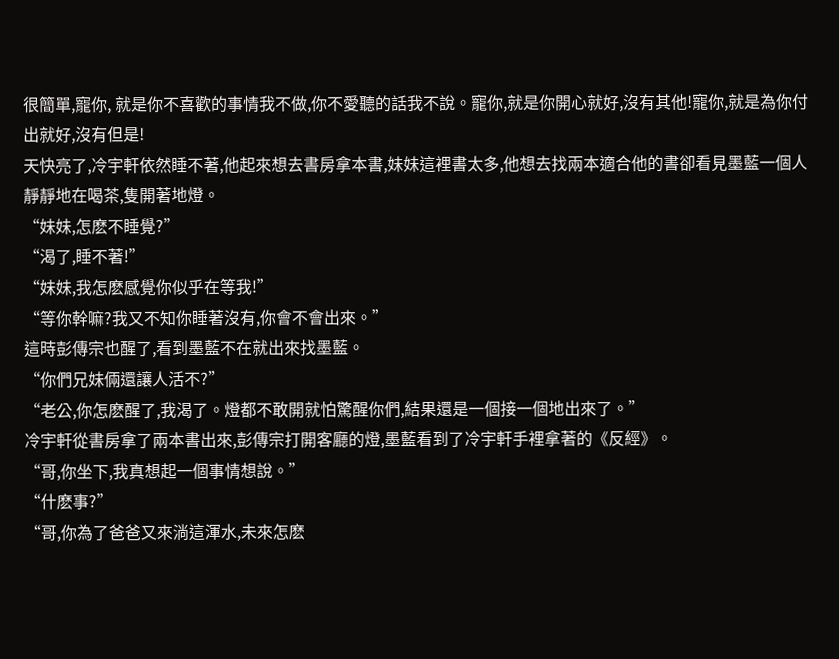很簡單,寵你, 就是你不喜歡的事情我不做,你不愛聽的話我不說。寵你,就是你開心就好,沒有其他!寵你,就是為你付出就好,沒有但是!
天快亮了,冷宇軒依然睡不著,他起來想去書房拿本書,妹妹這裡書太多,他想去找兩本適合他的書卻看見墨藍一個人靜靜地在喝茶,隻開著地燈。
“妹妹,怎麽不睡覺?”
“渴了,睡不著!”
“妹妹,我怎麽感覺你似乎在等我!”
“等你幹嘛?我又不知你睡著沒有,你會不會出來。”
這時彭傳宗也醒了,看到墨藍不在就出來找墨藍。
“你們兄妹倆還讓人活不?”
“老公,你怎麽醒了,我渴了。燈都不敢開就怕驚醒你們,結果還是一個接一個地出來了。”
冷宇軒從書房拿了兩本書出來,彭傳宗打開客廳的燈,墨藍看到了冷宇軒手裡拿著的《反經》。
“哥,你坐下,我真想起一個事情想說。”
“什麽事?”
“哥,你為了爸爸又來淌這渾水,未來怎麽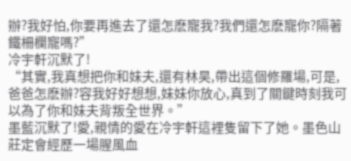辦?我好怕,你要再進去了還怎麽寵我?我們還怎麽寵你?隔著鐵柵欄寵嗎?”
冷宇軒沉默了!
“其實,我真想把你和妹夫,還有林昊,帶出這個修羅場,可是,爸爸怎麽辦?容我好好想想,妹妹你放心,真到了關鍵時刻我可以為了你和妹夫背叛全世界。”
墨藍沉默了!愛,親情的愛在冷宇軒這裡隻留下了她。墨色山莊定會經歷一場腥風血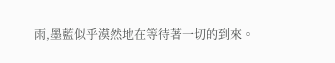雨,墨藍似乎漠然地在等待著一切的到來。